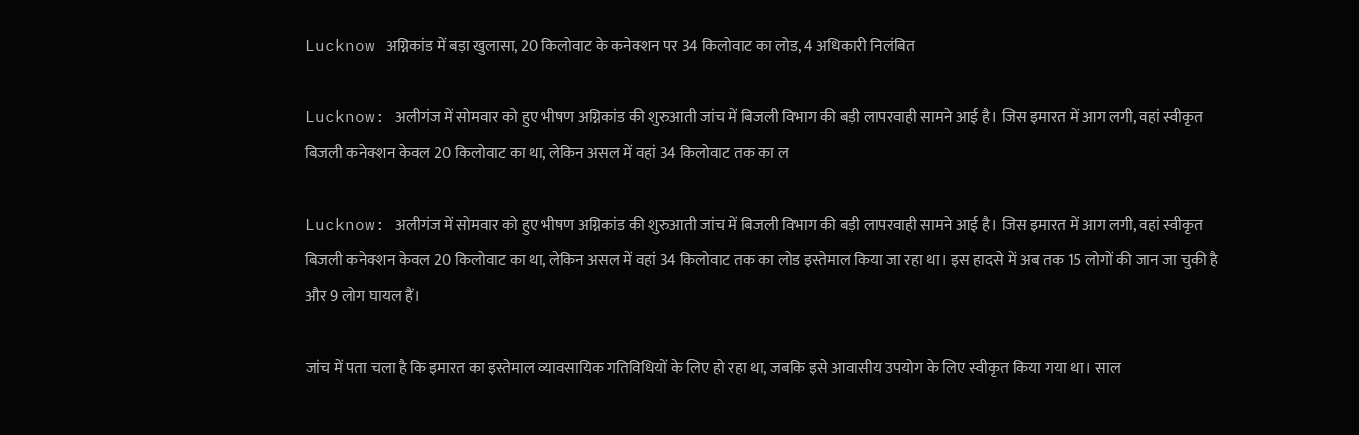Lucknow अग्निकांड में बड़ा खुलासा, 20 किलोवाट के कनेक्शन पर 34 किलोवाट का लोड, 4 अधिकारी निलंबित

Lucknow: अलीगंज में सोमवार को हुए भीषण अग्निकांड की शुरुआती जांच में बिजली विभाग की बड़ी लापरवाही सामने आई है। जिस इमारत में आग लगी, वहां स्वीकृत बिजली कनेक्शन केवल 20 किलोवाट का था, लेकिन असल में वहां 34 किलोवाट तक का ल

Lucknow: अलीगंज में सोमवार को हुए भीषण अग्निकांड की शुरुआती जांच में बिजली विभाग की बड़ी लापरवाही सामने आई है। जिस इमारत में आग लगी, वहां स्वीकृत बिजली कनेक्शन केवल 20 किलोवाट का था, लेकिन असल में वहां 34 किलोवाट तक का लोड इस्तेमाल किया जा रहा था। इस हादसे में अब तक 15 लोगों की जान जा चुकी है और 9 लोग घायल हैं।

जांच में पता चला है कि इमारत का इस्तेमाल व्यावसायिक गतिविधियों के लिए हो रहा था, जबकि इसे आवासीय उपयोग के लिए स्वीकृत किया गया था। साल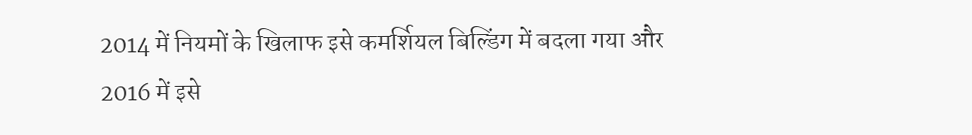2014 में नियमों के खिलाफ इसे कमर्शियल बिल्डिंग में बदला गया और 2016 में इसे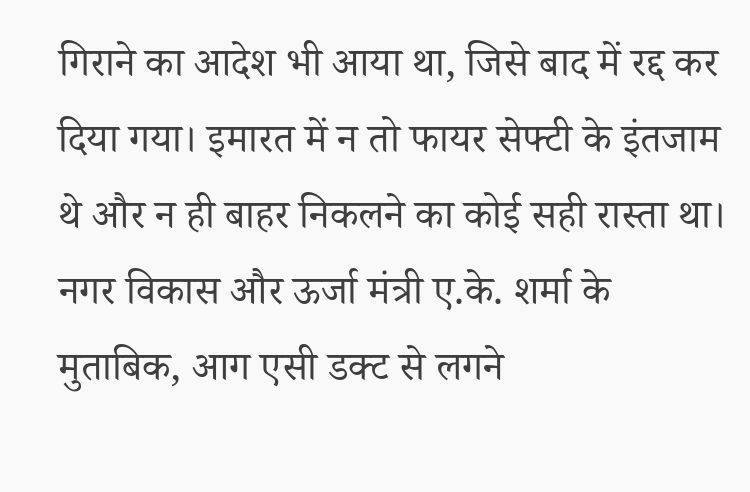गिराने का आदेश भी आया था, जिसे बाद में रद्द कर दिया गया। इमारत में न तो फायर सेफ्टी के इंतजाम थे और न ही बाहर निकलने का कोई सही रास्ता था। नगर विकास और ऊर्जा मंत्री ए.के. शर्मा के मुताबिक, आग एसी डक्ट से लगने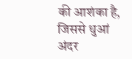की आशंका है, जिससे धुआं अंदर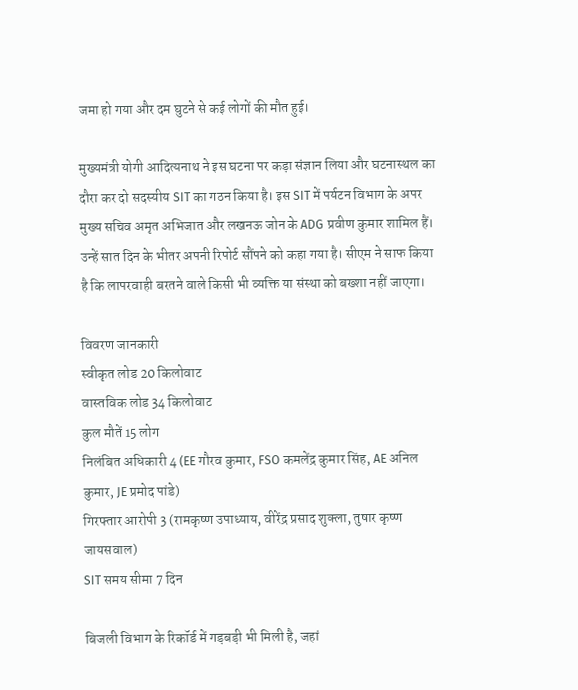जमा हो गया और दम घुटने से कई लोगों की मौत हुई।

मुख्यमंत्री योगी आदित्यनाथ ने इस घटना पर कड़ा संज्ञान लिया और घटनास्थल का दौरा कर दो सदस्यीय SIT का गठन किया है। इस SIT में पर्यटन विभाग के अपर मुख्य सचिव अमृत अभिजात और लखनऊ जोन के ADG प्रवीण कुमार शामिल हैं। उन्हें सात दिन के भीतर अपनी रिपोर्ट सौंपने को कहा गया है। सीएम ने साफ किया है कि लापरवाही बरतने वाले किसी भी व्यक्ति या संस्था को बख्शा नहीं जाएगा।

विवरण जानकारी
स्वीकृत लोड 20 किलोवाट
वास्तविक लोड 34 किलोवाट
कुल मौतें 15 लोग
निलंबित अधिकारी 4 (EE गौरव कुमार, FSO कमलेंद्र कुमार सिंह, AE अनिल कुमार, JE प्रमोद पांडे)
गिरफ्तार आरोपी 3 (रामकृष्ण उपाध्याय, वीरेंद्र प्रसाद शुक्ला, तुषार कृष्ण जायसवाल)
SIT समय सीमा 7 दिन

बिजली विभाग के रिकॉर्ड में गड़बड़ी भी मिली है, जहां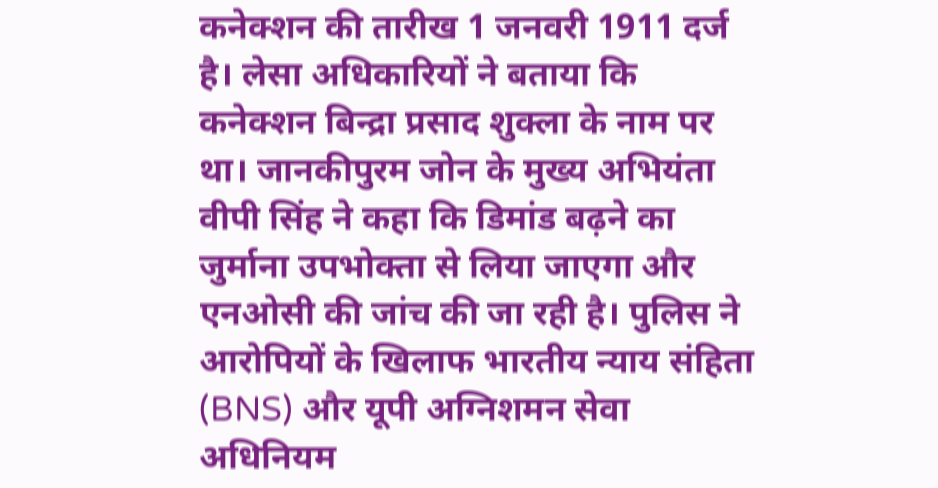कनेक्शन की तारीख 1 जनवरी 1911 दर्ज है। लेसा अधिकारियों ने बताया कि कनेक्शन बिन्द्रा प्रसाद शुक्ला के नाम पर था। जानकीपुरम जोन के मुख्य अभियंता वीपी सिंह ने कहा कि डिमांड बढ़ने का जुर्माना उपभोक्ता से लिया जाएगा और एनओसी की जांच की जा रही है। पुलिस ने आरोपियों के खिलाफ भारतीय न्याय संहिता (BNS) और यूपी अग्निशमन सेवा अधिनियम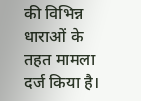की विभिन्न धाराओं के तहत मामला दर्ज किया है।